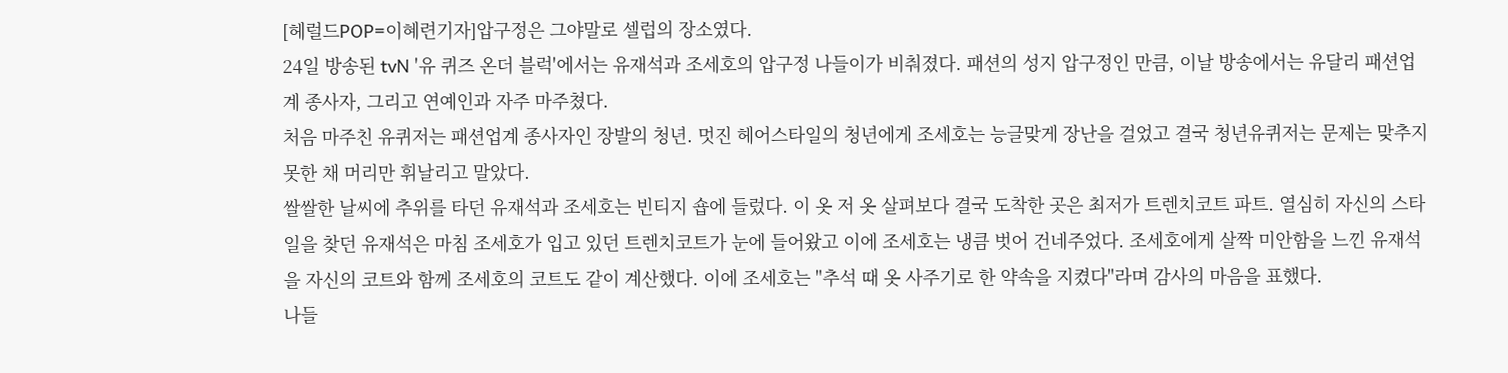[헤럴드POP=이혜련기자]압구정은 그야말로 셀럽의 장소였다.
24일 방송된 tvN '유 퀴즈 온더 블럭'에서는 유재석과 조세호의 압구정 나들이가 비춰졌다. 패션의 성지 압구정인 만큼, 이날 방송에서는 유달리 패션업계 종사자, 그리고 연예인과 자주 마주쳤다.
처음 마주친 유퀴저는 패션업계 종사자인 장발의 청년. 멋진 헤어스타일의 청년에게 조세호는 능글맞게 장난을 걸었고 결국 청년유퀴저는 문제는 맞추지 못한 채 머리만 휘날리고 말았다.
쌀쌀한 날씨에 추위를 타던 유재석과 조세호는 빈티지 숍에 들렀다. 이 옷 저 옷 살펴보다 결국 도착한 곳은 최저가 트렌치코트 파트. 열심히 자신의 스타일을 찾던 유재석은 마침 조세호가 입고 있던 트렌치코트가 눈에 들어왔고 이에 조세호는 냉큼 벗어 건네주었다. 조세호에게 살짝 미안함을 느낀 유재석을 자신의 코트와 함께 조세호의 코트도 같이 계산했다. 이에 조세호는 "추석 때 옷 사주기로 한 약속을 지켰다"라며 감사의 마음을 표했다.
나들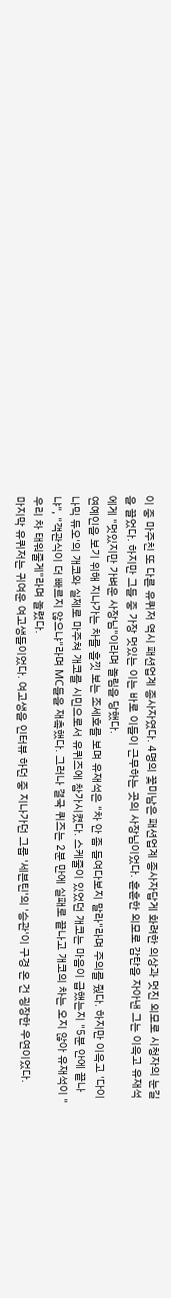이 중 마주친 또 다른 유퀴저 역시 패션업계 종사자였다. 4명의 꽃미남은 패션업계 종사자답게 화려한 의상과 멋진 외모로 시청자의 눈길을 끌었다. 하지만 그들 중 가장 멋있는 이는 바로 이들이 근무하는 곳의 사장님이었다. 훈훈한 외모로 감탄을 자아낸 그는 이윽고 유재석에게 "멋있지만 가벼운 사장님"이라며 놀림을 당했다.
연예인을 보기 위해 지나가는 차를 흘낏 보는 조세호를 보며 유재석은 "차 안 좀 들여다보지 말라"라며 주의를 줬다. 하지만 이윽고 '다이나믹 듀오'의 개코와 실제로 마주쳐 개코를 시민으로서 유퀴즈에 참가시켰다. 스케줄이 있었던 개코는 마음이 급했는지 "5분 안에 끝나냐", "객관식이 더 빠르지 않으냐"라며 MC들을 재촉했다. 그러나 결국 퀴즈는 2분 만에 실패로 끝나고 개코의 차는 오지 않아 유재석이 "우리 차 태워줄게"라며 놀렸다.
마지막 유퀴저는 귀여운 여고생들이었다. 여고생을 인터뷰 하던 중 지나가던 그룹 '세븐틴'의 '승관'이 구경 온 건 굉장한 우연이었다.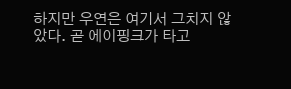하지만 우연은 여기서 그치지 않았다. 곧 에이핑크가 타고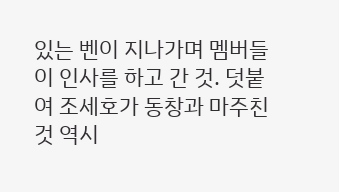있는 벤이 지나가며 멤버들이 인사를 하고 간 것. 덧붙여 조세호가 동창과 마주친 것 역시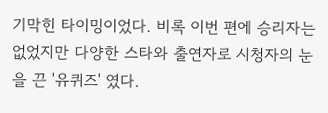기막힌 타이밍이었다. 비록 이번 편에 승리자는 없었지만 다양한 스타와 출연자로 시청자의 눈을 끈 '유퀴즈' 였다.